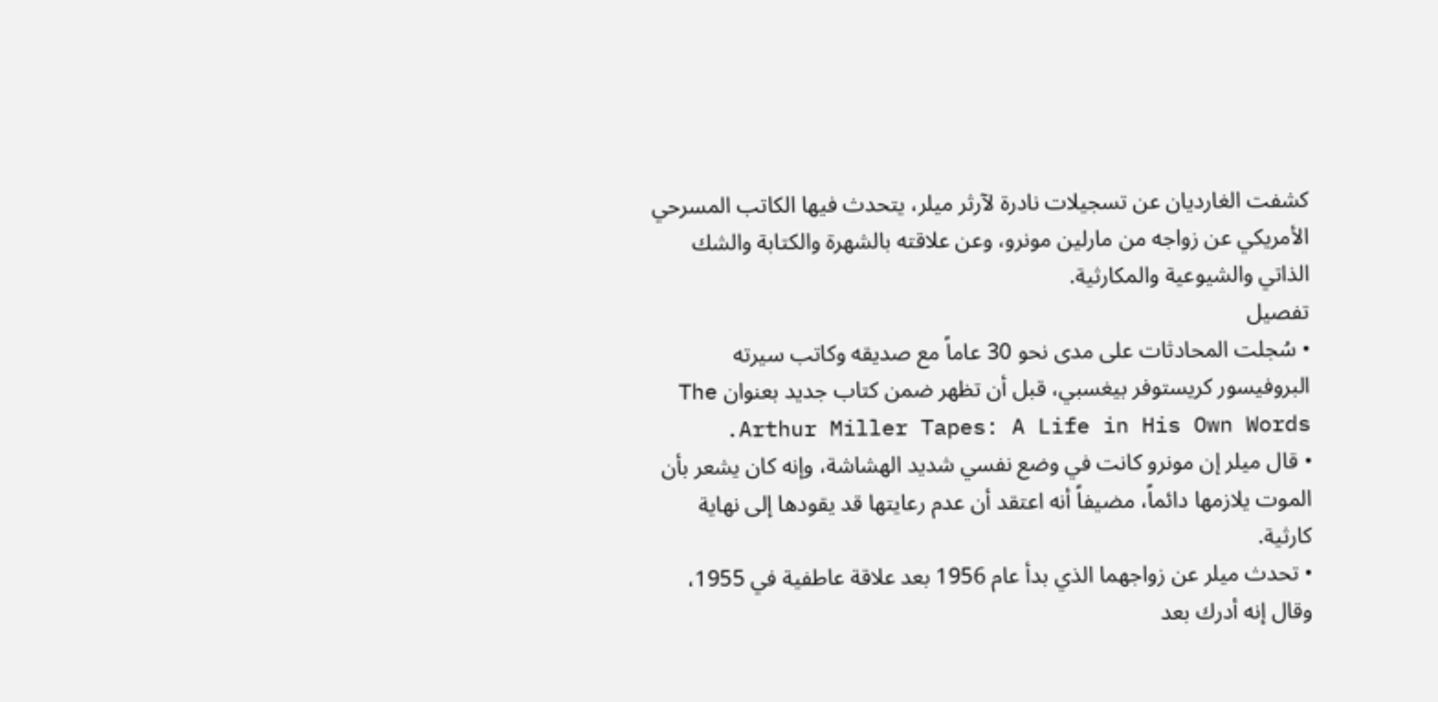كشفت الغارديان عن تسجيلات نادرة لآرثر ميلر، يتحدث فيها الكاتب المسرحي الأمريكي عن زواجه من مارلين مونرو، وعن علاقته بالشهرة والكتابة والشك الذاتي والشيوعية والمكارثية.
تفصيل
• سُجلت المحادثات على مدى نحو 30 عاماً مع صديقه وكاتب سيرته البروفيسور كريستوفر بيغسبي، قبل أن تظهر ضمن كتاب جديد بعنوان The Arthur Miller Tapes: A Life in His Own Words.
• قال ميلر إن مونرو كانت في وضع نفسي شديد الهشاشة، وإنه كان يشعر بأن الموت يلازمها دائماً، مضيفاً أنه اعتقد أن عدم رعايتها قد يقودها إلى نهاية كارثية.
• تحدث ميلر عن زواجهما الذي بدأ عام 1956 بعد علاقة عاطفية في 1955، وقال إنه أدرك بعد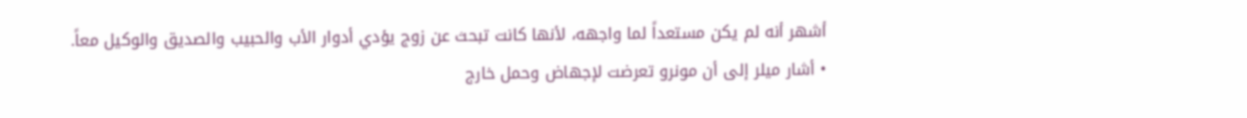أشهر أنه لم يكن مستعداً لما واجهه، لأنها كانت تبحث عن زوج يؤدي أدوار الأب والحبيب والصديق والوكيل معاً.
• أشار ميلر إلى أن مونرو تعرضت لإجهاض وحمل خارج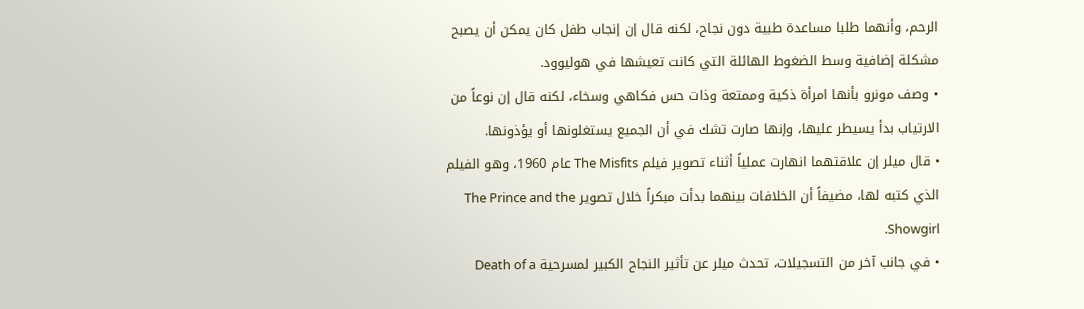الرحم، وأنهما طلبا مساعدة طبية دون نجاح، لكنه قال إن إنجاب طفل كان يمكن أن يصبح مشكلة إضافية وسط الضغوط الهائلة التي كانت تعيشها في هوليوود.
• وصف مونرو بأنها امرأة ذكية وممتعة وذات حس فكاهي وسخاء، لكنه قال إن نوعاً من الارتياب بدأ يسيطر عليها، وإنها صارت تشك في أن الجميع يستغلونها أو يؤذونها.
• قال ميلر إن علاقتهما انهارت عملياً أثناء تصوير فيلم The Misfits عام 1960، وهو الفيلم الذي كتبه لها، مضيفاً أن الخلافات بينهما بدأت مبكراً خلال تصوير The Prince and the Showgirl.
• في جانب آخر من التسجيلات، تحدث ميلر عن تأثير النجاح الكبير لمسرحية Death of a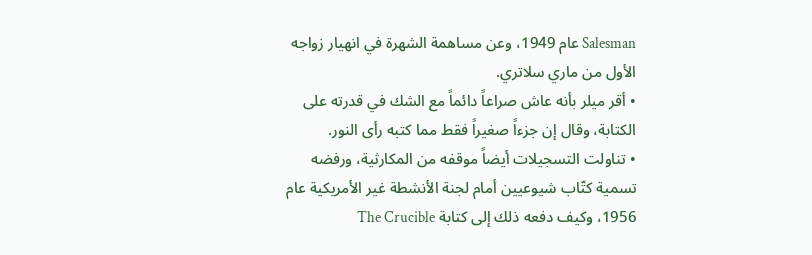Salesman عام 1949، وعن مساهمة الشهرة في انهيار زواجه الأول من ماري سلاتري.
• أقر ميلر بأنه عاش صراعاً دائماً مع الشك في قدرته على الكتابة، وقال إن جزءاً صغيراً فقط مما كتبه رأى النور.
• تناولت التسجيلات أيضاً موقفه من المكارثية، ورفضه تسمية كتّاب شيوعيين أمام لجنة الأنشطة غير الأمريكية عام 1956، وكيف دفعه ذلك إلى كتابة The Crucible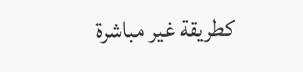كطريقة غير مباشرة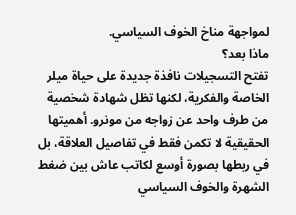لمواجهة مناخ الخوف السياسي.
ماذا بعد؟
تفتح التسجيلات نافذة جديدة على حياة ميلر الخاصة والفكرية، لكنها تظل شهادة شخصية من طرف واحد عن زواجه من مونرو. أهميتها الحقيقية لا تكمن فقط في تفاصيل العلاقة، بل في ربطها بصورة أوسع لكاتب عاش بين ضغط الشهرة والخوف السياسي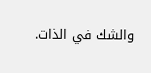والشك في الذات.